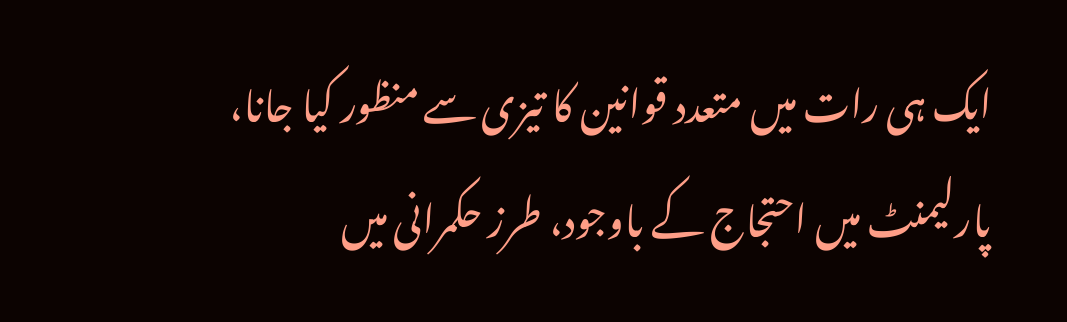ایک ہی رات میں متعدد قوانین کا تیزی سے منظور کیا جانا، پارلیمنٹ میں احتجاج کے باوجود، طرز حکمرانی میں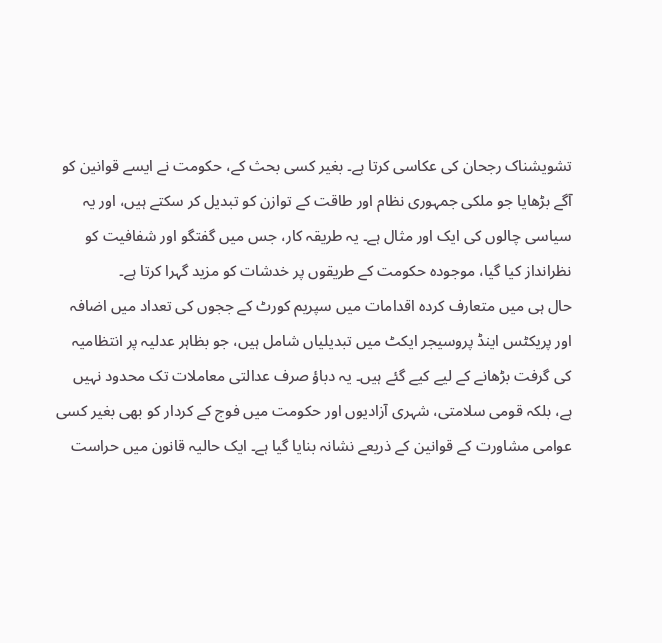تشویشناک رجحان کی عکاسی کرتا ہے۔ بغیر کسی بحث کے، حکومت نے ایسے قوانین کو آگے بڑھایا جو ملکی جمہوری نظام اور طاقت کے توازن کو تبدیل کر سکتے ہیں، اور یہ سیاسی چالوں کی ایک اور مثال ہے۔ یہ طریقہ کار، جس میں گفتگو اور شفافیت کو نظرانداز کیا گیا، موجودہ حکومت کے طریقوں پر خدشات کو مزید گہرا کرتا ہے۔
حال ہی میں متعارف کردہ اقدامات میں سپریم کورٹ کے ججوں کی تعداد میں اضافہ اور پریکٹس اینڈ پروسیجر ایکٹ میں تبدیلیاں شامل ہیں، جو بظاہر عدلیہ پر انتظامیہ کی گرفت بڑھانے کے لیے کیے گئے ہیں۔ یہ دباؤ صرف عدالتی معاملات تک محدود نہیں ہے، بلکہ قومی سلامتی، شہری آزادیوں اور حکومت میں فوج کے کردار کو بھی بغیر کسی عوامی مشاورت کے قوانین کے ذریعے نشانہ بنایا گیا ہے۔ ایک حالیہ قانون میں حراست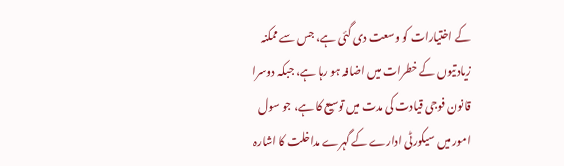کے اختیارات کو وسعت دی گئی ہے، جس سے ممکنہ زیادتیوں کے خطرات میں اضافہ ہو رہا ہے، جبکہ دوسرا قانون فوجی قیادت کی مدت میں توسیع کا ہے، جو سول امور میں سیکورٹی ادارے کے گہرے مداخلت کا اشارہ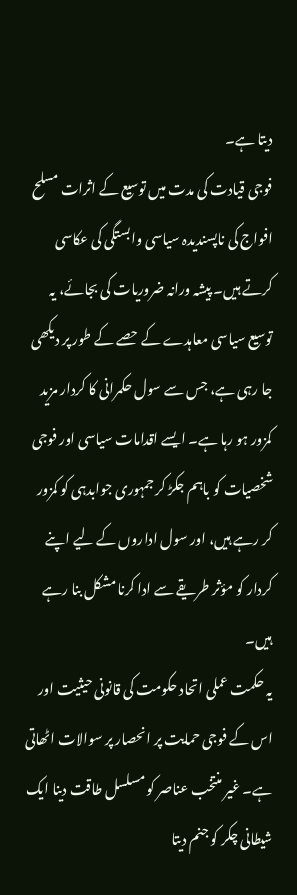دیتا ہے۔
فوجی قیادت کی مدت میں توسیع کے اثرات مسلح افواج کی ناپسندیدہ سیاسی وابستگی کی عکاسی کرتے ہیں۔ پیشہ ورانہ ضروریات کی بجائے، یہ توسیع سیاسی معاہدے کے حصے کے طور پر دیکھی جا رہی ہے، جس سے سول حکمرانی کا کردار مزید کمزور ہو رہا ہے۔ ایسے اقدامات سیاسی اور فوجی شخصیات کو باہم جکڑ کر جمہوری جوابدہی کو کمزور کر رہے ہیں، اور سول اداروں کے لیے اپنے کردار کو مؤثر طریقے سے ادا کرنا مشکل بنا رہے ہیں۔
یہ حکمت عملی اتحاد حکومت کی قانونی حیثیت اور اس کے فوجی حمایت پر انحصار پر سوالات اٹھاتی ہے۔ غیر منتخب عناصر کو مسلسل طاقت دینا ایک شیطانی چکر کو جنم دیتا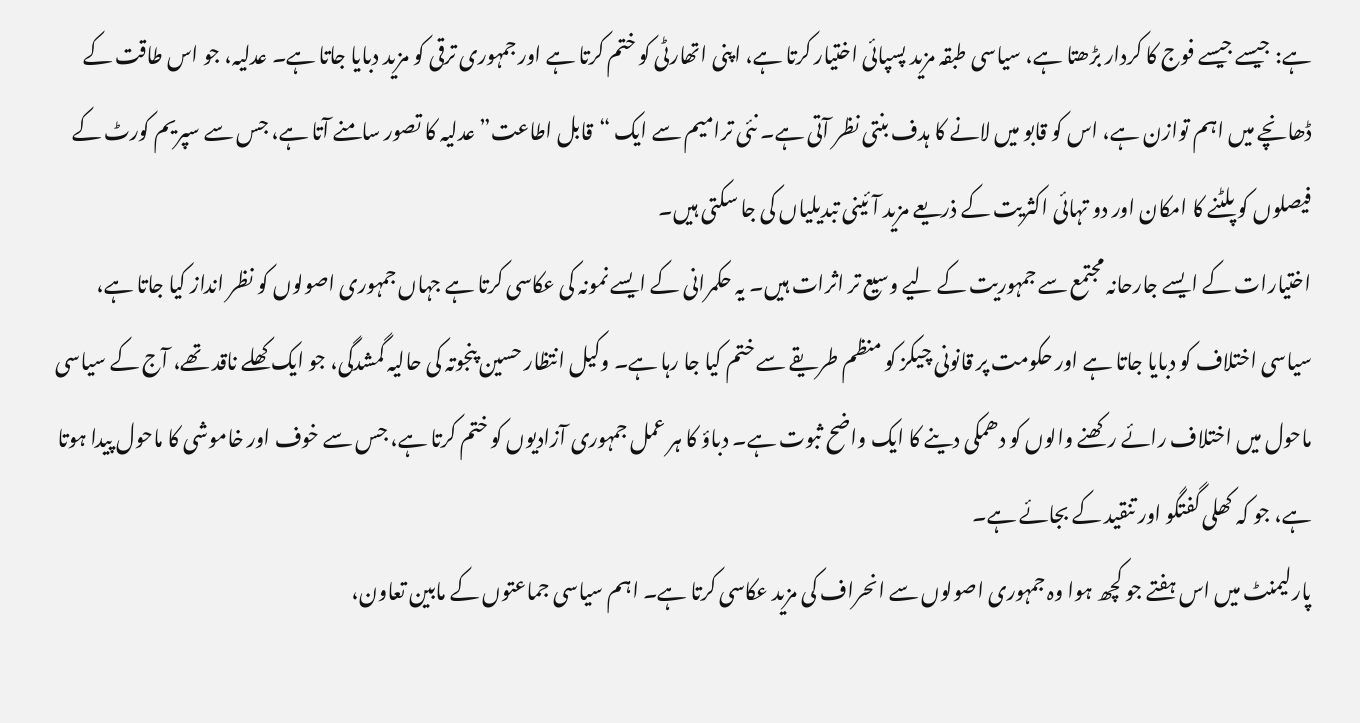ہے: جیسے جیسے فوج کا کردار بڑھتا ہے، سیاسی طبقہ مزید پسپائی اختیار کرتا ہے، اپنی اتھارٹی کو ختم کرتا ہے اور جمہوری ترقی کو مزید دبایا جاتا ہے۔ عدلیہ، جو اس طاقت کے ڈھانچے میں اہم توازن ہے، اس کو قابو میں لانے کا ہدف بنتی نظر آتی ہے۔ نئی ترامیم سے ایک “قابل اطاعت” عدلیہ کا تصور سامنے آتا ہے، جس سے سپریم کورٹ کے فیصلوں کو پلٹنے کا امکان اور دو تہائی اکثریت کے ذریعے مزید آئینی تبدیلیاں کی جا سکتی ہیں۔
اختیارات کے ایسے جارحانہ مجتمع سے جمہوریت کے لیے وسیع تر اثرات ہیں۔ یہ حکمرانی کے ایسے نمونہ کی عکاسی کرتا ہے جہاں جمہوری اصولوں کو نظر انداز کیا جاتا ہے، سیاسی اختلاف کو دبایا جاتا ہے اور حکومت پر قانونی چیکز کو منظم طریقے سے ختم کیا جا رہا ہے۔ وکیل انتظار حسین پنجوتہ کی حالیہ گمشدگی، جو ایک کھلے ناقد تھے، آج کے سیاسی ماحول میں اختلاف رائے رکھنے والوں کو دھمکی دینے کا ایک واضح ثبوت ہے۔ دباؤ کا ہر عمل جمہوری آزادیوں کو ختم کرتا ہے، جس سے خوف اور خاموشی کا ماحول پیدا ہوتا ہے، جو کہ کھلی گفتگو اور تنقید کے بجائے ہے۔
پارلیمنٹ میں اس ہفتے جو کچھ ہوا وہ جمہوری اصولوں سے انحراف کی مزید عکاسی کرتا ہے۔ اہم سیاسی جماعتوں کے مابین تعاون،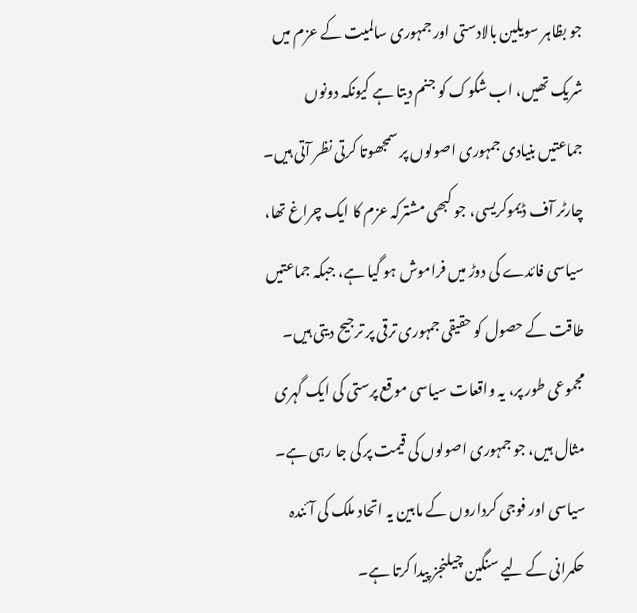جو بظاہر سویلین بالادستی اور جمہوری سالمیت کے عزم میں شریک تھیں، اب شکوک کو جنم دیتا ہے کیونکہ دونوں جماعتیں بنیادی جمہوری اصولوں پر سمجھوتا کرتی نظر آتی ہیں۔ چارٹر آف ڈیموکریسی، جو کبھی مشترکہ عزم کا ایک چراغ تھا، سیاسی فائدے کی دوڑ میں فراموش ہو گیا ہے، جبکہ جماعتیں طاقت کے حصول کو حقیقی جمہوری ترقی پر ترجیح دیتی ہیں۔
مجموعی طور پر، یہ واقعات سیاسی موقع پرستی کی ایک گہری مثال ہیں، جو جمہوری اصولوں کی قیمت پر کی جا رہی ہے۔ سیاسی اور فوجی کرداروں کے مابین یہ اتحاد ملک کی آئندہ حکمرانی کے لیے سنگین چیلنجز پیدا کرتا ہے۔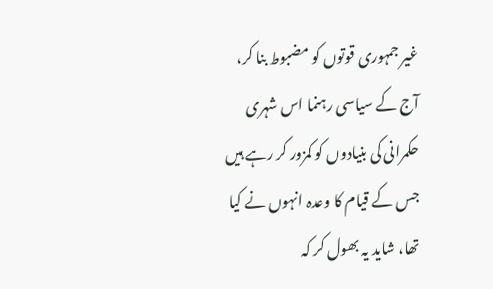غیر جمہوری قوتوں کو مضبوط بنا کر، آج کے سیاسی رہنما اس شہری حکمرانی کی بنیادوں کو کمزور کر رہے ہیں جس کے قیام کا وعدہ انہوں نے کیا تھا، شاید یہ بھول کر کہ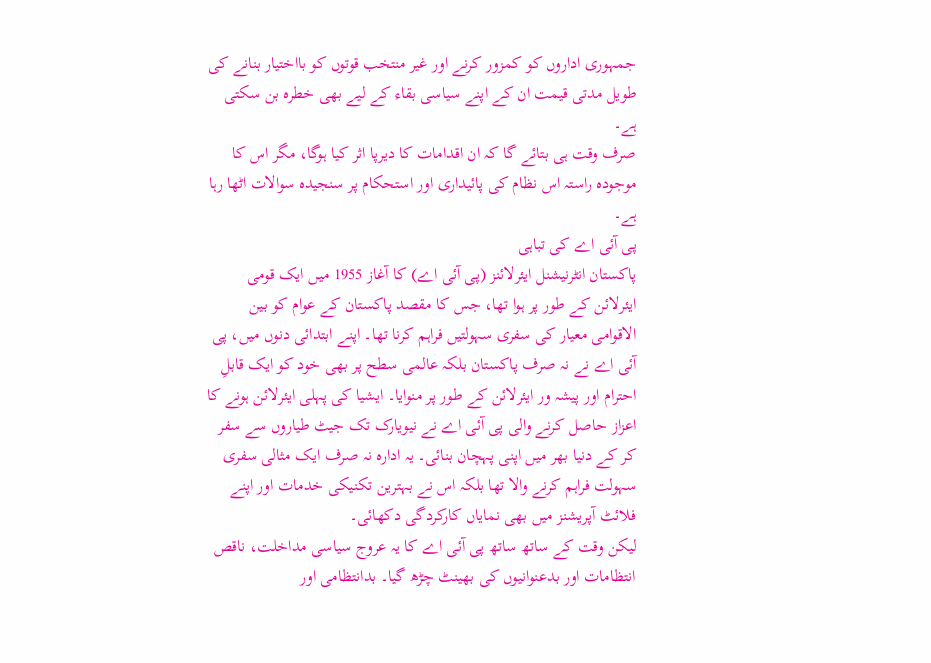جمہوری اداروں کو کمزور کرنے اور غیر منتخب قوتوں کو بااختیار بنانے کی طویل مدتی قیمت ان کے اپنے سیاسی بقاء کے لیے بھی خطرہ بن سکتی ہے۔
صرف وقت ہی بتائے گا کہ ان اقدامات کا دیرپا اثر کیا ہوگا، مگر اس کا موجودہ راستہ اس نظام کی پائیداری اور استحکام پر سنجیدہ سوالات اٹھا رہا ہے۔
پی آئی اے کی تباہی
پاکستان انٹرنیشنل ایئرلائنز (پی آئی اے) کا آغاز 1955 میں ایک قومی ایئرلائن کے طور پر ہوا تھا، جس کا مقصد پاکستان کے عوام کو بین الاقوامی معیار کی سفری سہولتیں فراہم کرنا تھا۔ اپنے ابتدائی دنوں میں، پی آئی اے نے نہ صرف پاکستان بلکہ عالمی سطح پر بھی خود کو ایک قابلِ احترام اور پیشہ ور ایئرلائن کے طور پر منوایا۔ ایشیا کی پہلی ایئرلائن ہونے کا اعزاز حاصل کرنے والی پی آئی اے نے نیویارک تک جیٹ طیاروں سے سفر کر کے دنیا بھر میں اپنی پہچان بنائی۔ یہ ادارہ نہ صرف ایک مثالی سفری سہولت فراہم کرنے والا تھا بلکہ اس نے بہترین تکنیکی خدمات اور اپنے فلائٹ آپریشنز میں بھی نمایاں کارکردگی دکھائی۔
لیکن وقت کے ساتھ ساتھ پی آئی اے کا یہ عروج سیاسی مداخلت، ناقص انتظامات اور بدعنوانیوں کی بھینٹ چڑھ گیا۔ بدانتظامی اور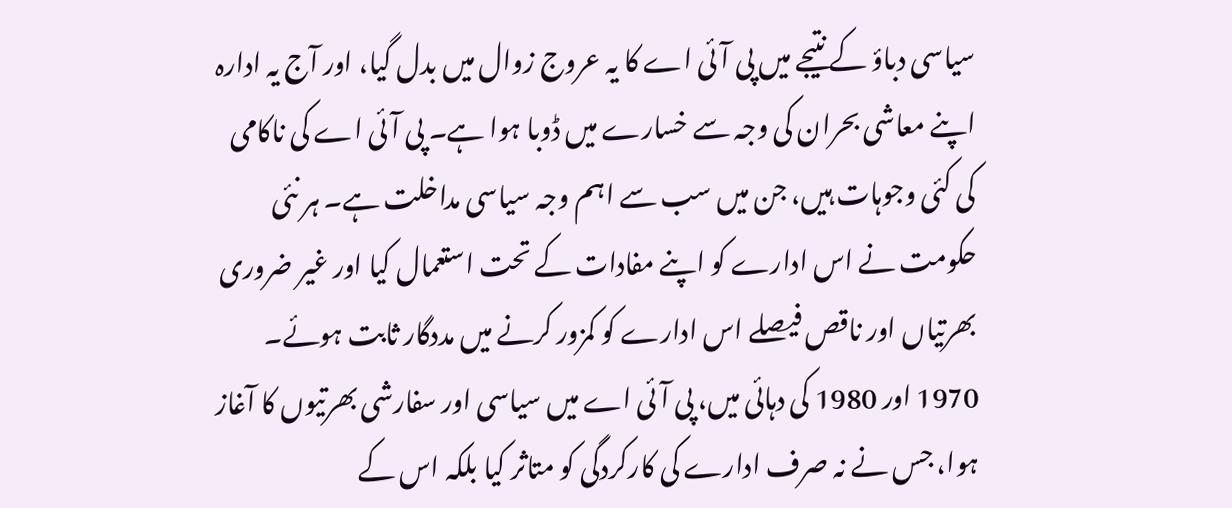سیاسی دباؤ کے نتیجے میں پی آئی اے کا یہ عروج زوال میں بدل گیا، اور آج یہ ادارہ اپنے معاشی بحران کی وجہ سے خسارے میں ڈوبا ہوا ہے۔ پی آئی اے کی ناکامی کی کئی وجوہات ہیں، جن میں سب سے اہم وجہ سیاسی مداخلت ہے۔ ہر نئی حکومت نے اس ادارے کو اپنے مفادات کے تحت استعمال کیا اور غیر ضروری بھرتیاں اور ناقص فیصلے اس ادارے کو کمزور کرنے میں مددگار ثابت ہوئے۔
1970 اور 1980 کی دہائی میں، پی آئی اے میں سیاسی اور سفارشی بھرتیوں کا آغاز ہوا، جس نے نہ صرف ادارے کی کارکردگی کو متاثر کیا بلکہ اس کے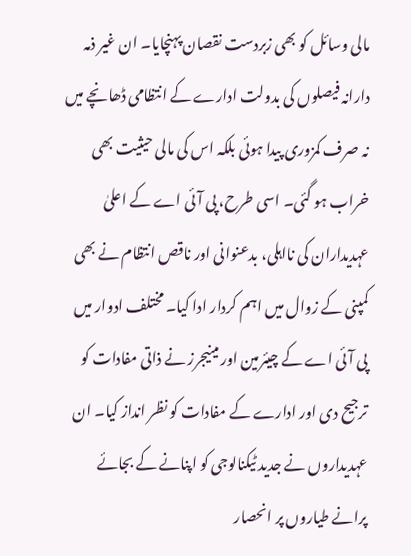مالی وسائل کو بھی زبردست نقصان پہنچایا۔ ان غیر ذمہ دارانہ فیصلوں کی بدولت ادارے کے انتظامی ڈھانچے میں نہ صرف کمزوری پیدا ہوئی بلکہ اس کی مالی حیثیت بھی خراب ہو گئی۔ اسی طرح، پی آئی اے کے اعلیٰ عہدیداران کی نااہلی، بدعنوانی اور ناقص انتظام نے بھی کمپنی کے زوال میں اہم کردار ادا کیا۔ مختلف ادوار میں پی آئی اے کے چیئرمین اور مینیجرز نے ذاتی مفادات کو ترجیح دی اور ادارے کے مفادات کو نظر انداز کیا۔ ان عہدیداروں نے جدید ٹیکنالوجی کو اپنانے کے بجائے پرانے طیاروں پر انحصار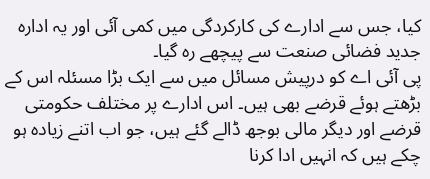کیا، جس سے ادارے کی کارکردگی میں کمی آئی اور یہ ادارہ جدید فضائی صنعت سے پیچھے رہ گیا۔
پی آئی اے کو درپیش مسائل میں سے ایک بڑا مسئلہ اس کے بڑھتے ہوئے قرضے بھی ہیں۔ اس ادارے پر مختلف حکومتی قرضے اور دیگر مالی بوجھ ڈالے گئے ہیں، جو اب اتنے زیادہ ہو چکے ہیں کہ انہیں ادا کرنا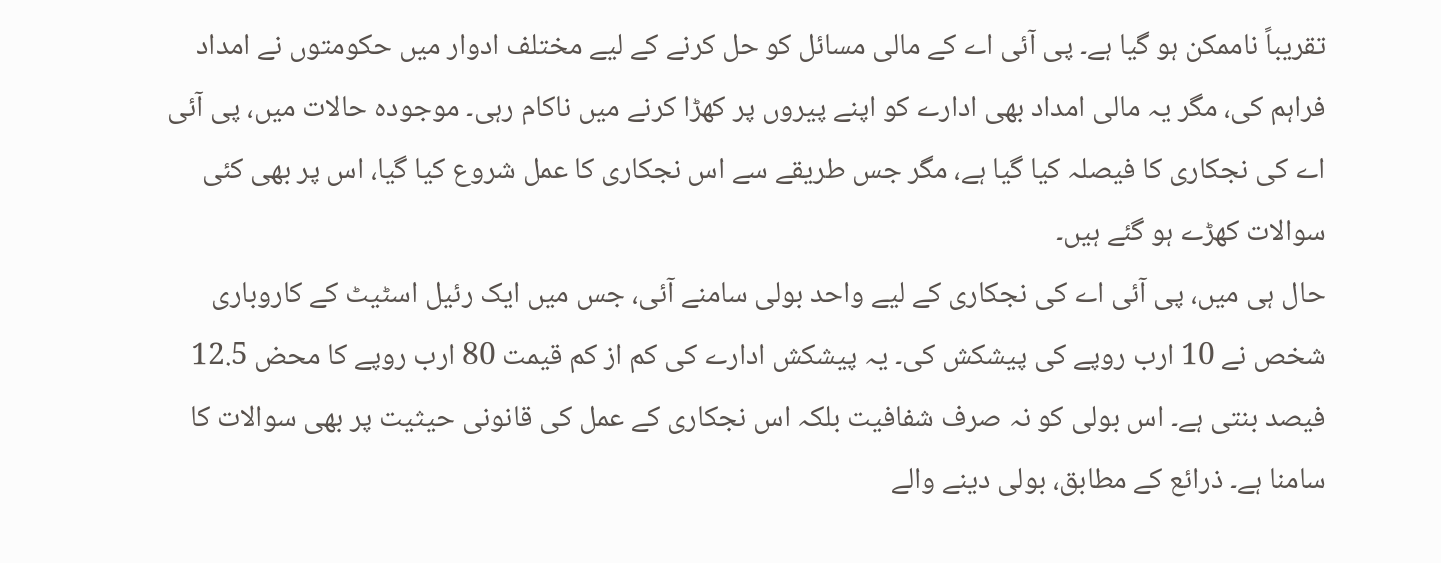تقریباً ناممکن ہو گیا ہے۔ پی آئی اے کے مالی مسائل کو حل کرنے کے لیے مختلف ادوار میں حکومتوں نے امداد فراہم کی، مگر یہ مالی امداد بھی ادارے کو اپنے پیروں پر کھڑا کرنے میں ناکام رہی۔ موجودہ حالات میں، پی آئی اے کی نجکاری کا فیصلہ کیا گیا ہے، مگر جس طریقے سے اس نجکاری کا عمل شروع کیا گیا، اس پر بھی کئی سوالات کھڑے ہو گئے ہیں۔
حال ہی میں، پی آئی اے کی نجکاری کے لیے واحد بولی سامنے آئی، جس میں ایک رئیل اسٹیٹ کے کاروباری شخص نے 10 ارب روپے کی پیشکش کی۔ یہ پیشکش ادارے کی کم از کم قیمت 80 ارب روپے کا محض 12.5 فیصد بنتی ہے۔ اس بولی کو نہ صرف شفافیت بلکہ اس نجکاری کے عمل کی قانونی حیثیت پر بھی سوالات کا سامنا ہے۔ ذرائع کے مطابق، بولی دینے والے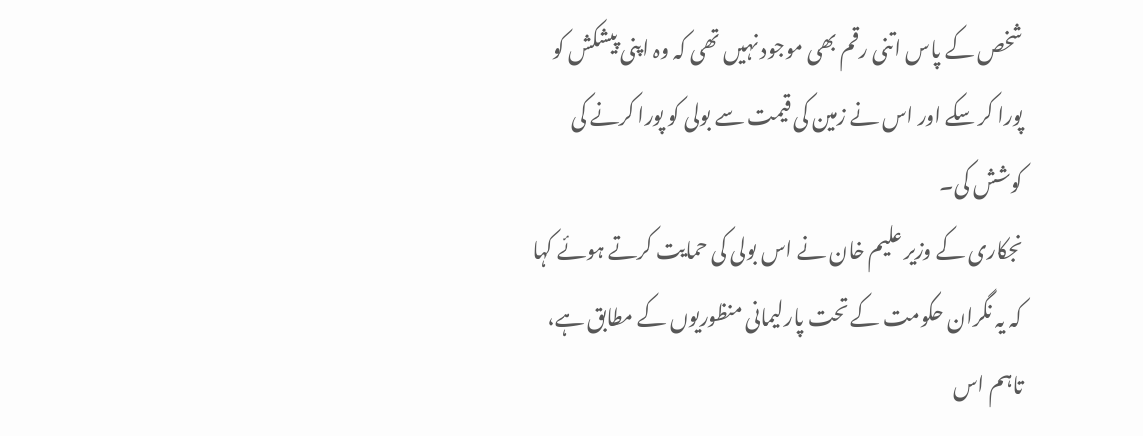شخص کے پاس اتنی رقم بھی موجود نہیں تھی کہ وہ اپنی پیشکش کو پورا کر سکے اور اس نے زمین کی قیمت سے بولی کو پورا کرنے کی کوشش کی۔
نجکاری کے وزیر علیم خان نے اس بولی کی حمایت کرتے ہوئے کہا کہ یہ نگران حکومت کے تحت پارلیمانی منظوریوں کے مطابق ہے، تاہم اس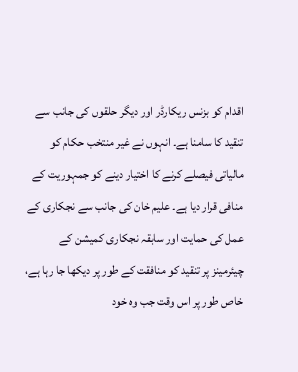اقدام کو بزنس ریکارڈر اور دیگر حلقوں کی جانب سے تنقید کا سامنا ہے۔ انہوں نے غیر منتخب حکام کو مالیاتی فیصلے کرنے کا اختیار دینے کو جمہوریت کے منافی قرار دیا ہے۔ علیم خان کی جانب سے نجکاری کے عمل کی حمایت اور سابقہ نجکاری کمیشن کے چیئرمینز پر تنقید کو منافقت کے طور پر دیکھا جا رہا ہے، خاص طور پر اس وقت جب وہ خود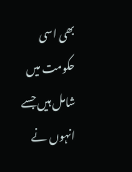بھی اسی حکومت میں شامل ہیں جسے انہوں نے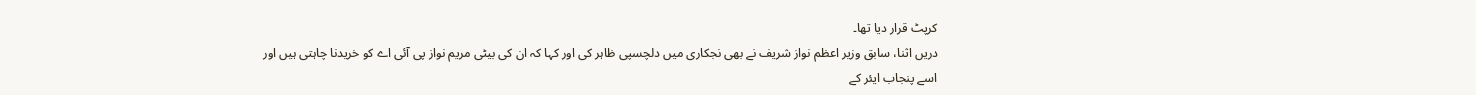کرپٹ قرار دیا تھا۔
دریں اثنا، سابق وزیر اعظم نواز شریف نے بھی نجکاری میں دلچسپی ظاہر کی اور کہا کہ ان کی بیٹی مریم نواز پی آئی اے کو خریدنا چاہتی ہیں اور اسے پنجاب ایئر کے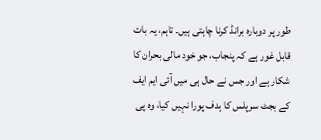طور پر دوبارہ برانڈ کرنا چاہتی ہیں۔ تاہم، یہ بات قابل غور ہے کہ پنجاب، جو خود مالی بحران کا شکار ہے اور جس نے حال ہی میں آئی ایم ایف کے بجٹ سرپلس کا ہدف پورا نہیں کیا، وہ پی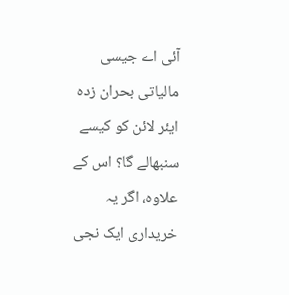آئی اے جیسی مالیاتی بحران زدہ ایئر لائن کو کیسے سنبھالے گا؟ اس کے علاوہ، اگر یہ خریداری ایک نجی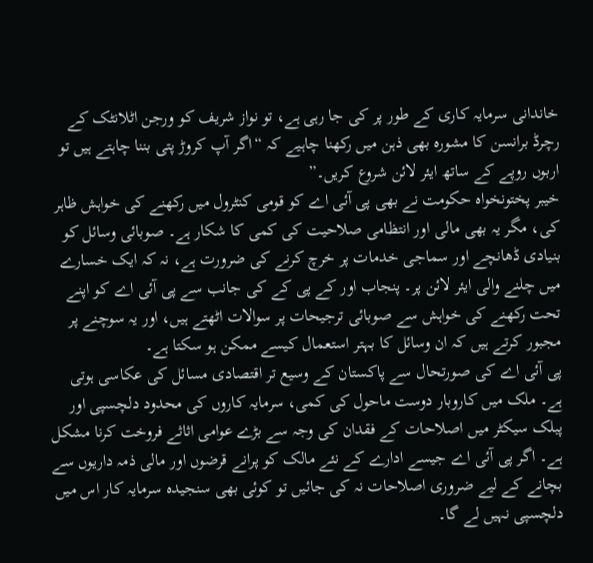خاندانی سرمایہ کاری کے طور پر کی جا رہی ہے، تو نواز شریف کو ورجن اٹلانٹک کے رچرڈ برانسن کا مشورہ بھی ذہن میں رکھنا چاہیے کہ “اگر آپ کروڑ پتی بننا چاہتے ہیں تو اربوں روپے کے ساتھ ایئر لائن شروع کریں۔”
خیبر پختونخواہ حکومت نے بھی پی آئی اے کو قومی کنٹرول میں رکھنے کی خواہش ظاہر کی، مگر یہ بھی مالی اور انتظامی صلاحیت کی کمی کا شکار ہے۔ صوبائی وسائل کو بنیادی ڈھانچے اور سماجی خدمات پر خرچ کرنے کی ضرورت ہے، نہ کہ ایک خسارے میں چلنے والی ایئر لائن پر۔ پنجاب اور کے پی کے کی جانب سے پی آئی اے کو اپنے تحت رکھنے کی خواہش سے صوبائی ترجیحات پر سوالات اٹھتے ہیں، اور یہ سوچنے پر مجبور کرتے ہیں کہ ان وسائل کا بہتر استعمال کیسے ممکن ہو سکتا ہے۔
پی آئی اے کی صورتحال سے پاکستان کے وسیع تر اقتصادی مسائل کی عکاسی ہوتی ہے۔ ملک میں کاروبار دوست ماحول کی کمی، سرمایہ کاروں کی محدود دلچسپی اور پبلک سیکٹر میں اصلاحات کے فقدان کی وجہ سے بڑے عوامی اثاثے فروخت کرنا مشکل ہے۔ اگر پی آئی اے جیسے ادارے کے نئے مالک کو پرانے قرضوں اور مالی ذمہ داریوں سے بچانے کے لیے ضروری اصلاحات نہ کی جائیں تو کوئی بھی سنجیدہ سرمایہ کار اس میں دلچسپی نہیں لے گا۔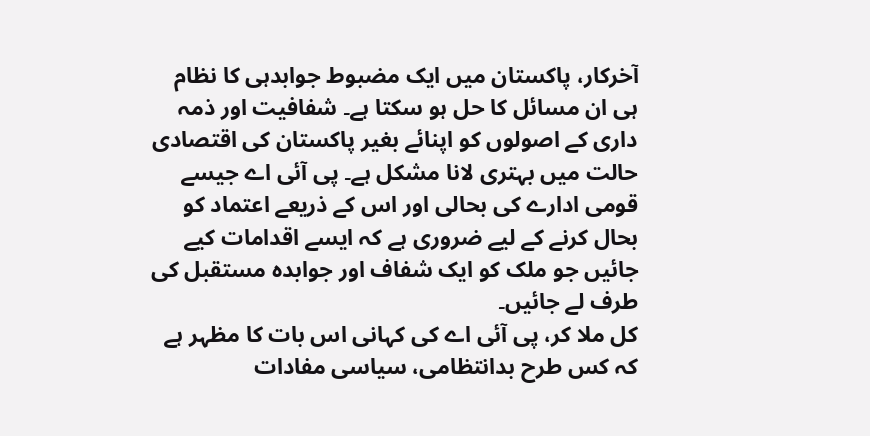آخرکار، پاکستان میں ایک مضبوط جوابدہی کا نظام ہی ان مسائل کا حل ہو سکتا ہے۔ شفافیت اور ذمہ داری کے اصولوں کو اپنائے بغیر پاکستان کی اقتصادی حالت میں بہتری لانا مشکل ہے۔ پی آئی اے جیسے قومی ادارے کی بحالی اور اس کے ذریعے اعتماد کو بحال کرنے کے لیے ضروری ہے کہ ایسے اقدامات کیے جائیں جو ملک کو ایک شفاف اور جوابدہ مستقبل کی طرف لے جائیں۔
کل ملا کر، پی آئی اے کی کہانی اس بات کا مظہر ہے کہ کس طرح بدانتظامی، سیاسی مفادات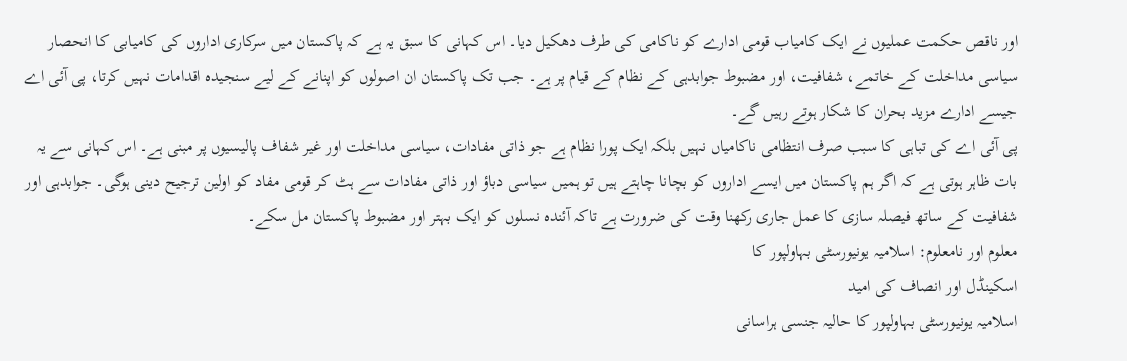اور ناقص حکمت عملیوں نے ایک کامیاب قومی ادارے کو ناکامی کی طرف دھکیل دیا۔ اس کہانی کا سبق یہ ہے کہ پاکستان میں سرکاری اداروں کی کامیابی کا انحصار سیاسی مداخلت کے خاتمے، شفافیت، اور مضبوط جوابدہی کے نظام کے قیام پر ہے۔ جب تک پاکستان ان اصولوں کو اپنانے کے لیے سنجیدہ اقدامات نہیں کرتا، پی آئی اے جیسے ادارے مزید بحران کا شکار ہوتے رہیں گے۔
پی آئی اے کی تباہی کا سبب صرف انتظامی ناکامیاں نہیں بلکہ ایک پورا نظام ہے جو ذاتی مفادات، سیاسی مداخلت اور غیر شفاف پالیسیوں پر مبنی ہے۔ اس کہانی سے یہ بات ظاہر ہوتی ہے کہ اگر ہم پاکستان میں ایسے اداروں کو بچانا چاہتے ہیں تو ہمیں سیاسی دباؤ اور ذاتی مفادات سے ہٹ کر قومی مفاد کو اولین ترجیح دینی ہوگی۔ جوابدہی اور شفافیت کے ساتھ فیصلہ سازی کا عمل جاری رکھنا وقت کی ضرورت ہے تاکہ آئندہ نسلوں کو ایک بہتر اور مضبوط پاکستان مل سکے۔
معلوم اور نامعلوم: اسلامیہ یونیورسٹی بہاولپور کا
اسکینڈل اور انصاف کی امید
اسلامیہ یونیورسٹی بہاولپور کا حالیہ جنسی ہراسانی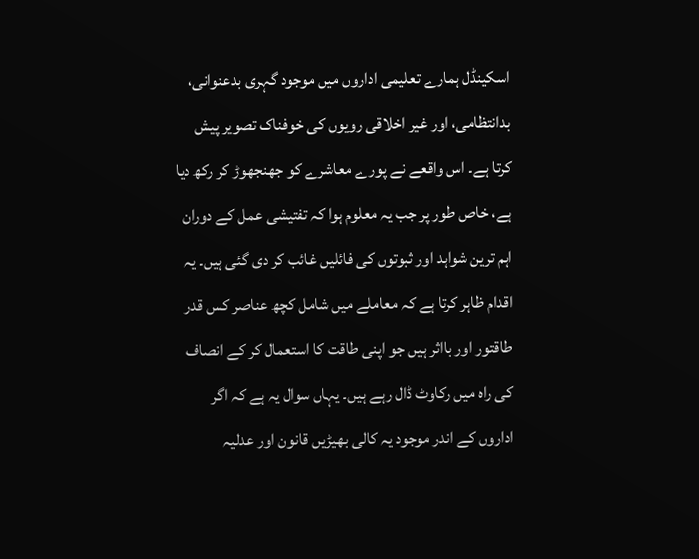اسکینڈل ہمارے تعلیمی اداروں میں موجود گہری بدعنوانی، بدانتظامی، اور غیر اخلاقی رویوں کی خوفناک تصویر پیش کرتا ہے۔ اس واقعے نے پورے معاشرے کو جھنجھوڑ کر رکھ دیا ہے، خاص طور پر جب یہ معلوم ہوا کہ تفتیشی عمل کے دوران اہم ترین شواہد اور ثبوتوں کی فائلیں غائب کر دی گئی ہیں۔ یہ اقدام ظاہر کرتا ہے کہ معاملے میں شامل کچھ عناصر کس قدر طاقتور اور بااثر ہیں جو اپنی طاقت کا استعمال کر کے انصاف کی راہ میں رکاوٹ ڈال رہے ہیں۔ یہاں سوال یہ ہے کہ اگر اداروں کے اندر موجود یہ کالی بھیڑیں قانون اور عدلیہ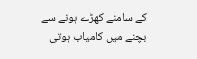کے سامنے کھڑے ہونے سے بچنے میں کامیاب ہوتی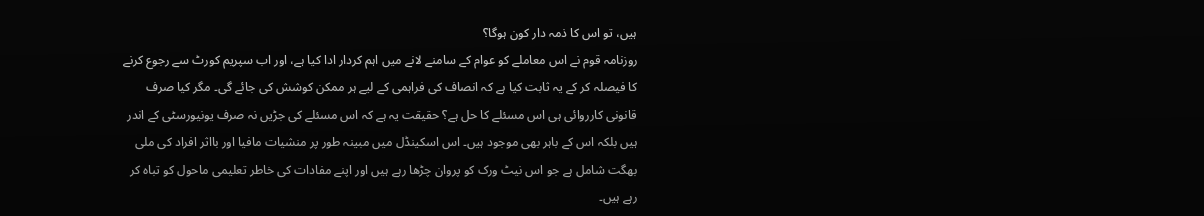ہیں، تو اس کا ذمہ دار کون ہوگا؟
روزنامہ قوم نے اس معاملے کو عوام کے سامنے لانے میں اہم کردار ادا کیا ہے، اور اب سپریم کورٹ سے رجوع کرنے کا فیصلہ کر کے یہ ثابت کیا ہے کہ انصاف کی فراہمی کے لیے ہر ممکن کوشش کی جائے گی۔ مگر کیا صرف قانونی کارروائی ہی اس مسئلے کا حل ہے؟ حقیقت یہ ہے کہ اس مسئلے کی جڑیں نہ صرف یونیورسٹی کے اندر ہیں بلکہ اس کے باہر بھی موجود ہیں۔ اس اسکینڈل میں مبینہ طور پر منشیات مافیا اور بااثر افراد کی ملی بھگت شامل ہے جو اس نیٹ ورک کو پروان چڑھا رہے ہیں اور اپنے مفادات کی خاطر تعلیمی ماحول کو تباہ کر رہے ہیں۔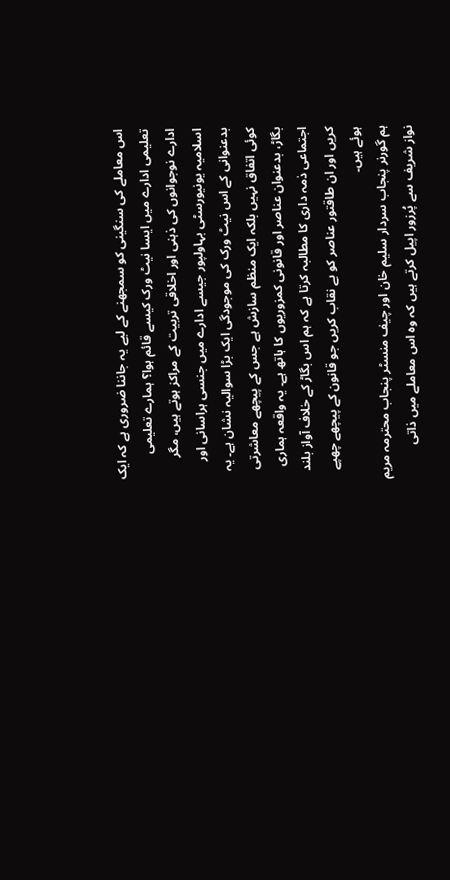اس معاملے کی سنگینی کو سمجھنے کے لیے یہ جاننا ضروری ہے کہ ایک تعلیمی ادارے میں ایسا نیٹ ورک کیسے قائم ہوا؟ ہمارے تعلیمی ادارے نوجوانوں کی ذہنی اور اخلاقی تربیت کے مراکز ہوتے ہیں، مگر اسلامیہ یونیورسٹی بہاولپور جیسے ادارے میں جنسی ہراسانی اور بدعنوانی کے اس نیٹ ورک کی موجودگی ایک بڑا سوالیہ نشان ہے۔ یہ کوئی اتفاق نہیں بلکہ ایک منظم سازش ہے جس کے پیچھے معاشرتی بگاڑ، بدعنوان عناصر اور قانونی کمزوریوں کا ہاتھ ہے۔ یہ واقعہ ہماری اجتماعی ذمہ داری کا مطالبہ کرتا ہے کہ ہم اس بگاڑ کے خلاف آواز بلند کریں اور ان طاقتور عناصر کو بے نقاب کریں جو قانون کے پیچھے چھپے ہوئے ہیں۔
ہم گورنر پنجاب سردار سلیم خان اور چیف منسٹر پنجاب محترمہ مریم نواز شریف سے پُرزور اپیل کرتے ہیں کہ وہ اس معاملے میں ذاتی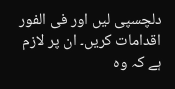دلچسپی لیں اور فی الفور اقدامات کریں۔ ان پر لازم ہے کہ وہ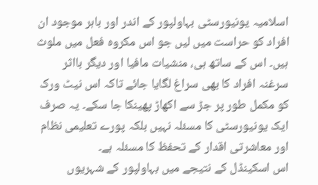اسلامیہ یونیورسٹی بہاولپور کے اندر اور باہر موجود ان افراد کو حراست میں لیں جو اس مکروہ فعل میں ملوث ہیں۔ اس کے ساتھ ہی، منشیات مافیا اور دیگر بااثر سرغنہ افراد کا بھی سراغ لگایا جائے تاکہ اس نیٹ ورک کو مکمل طور پر جڑ سے اکھاڑ پھینکا جا سکے۔ یہ صرف ایک یونیورسٹی کا مسئلہ نہیں بلکہ پورے تعلیمی نظام اور معاشرتی اقدار کے تحفظ کا مسئلہ ہے۔
اس اسکینڈل کے نتیجے میں بہاولپور کے شہریوں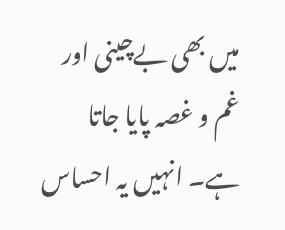میں بھی بےچینی اور غم و غصہ پایا جاتا ہے۔ انہیں یہ احساس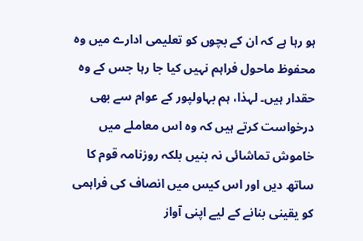ہو رہا ہے کہ ان کے بچوں کو تعلیمی ادارے میں وہ محفوظ ماحول فراہم نہیں کیا جا رہا جس کے وہ حقدار ہیں۔ لہذا، ہم بہاولپور کے عوام سے بھی درخواست کرتے ہیں کہ وہ اس معاملے میں خاموش تماشائی نہ بنیں بلکہ روزنامہ قوم کا ساتھ دیں اور اس کیس میں انصاف کی فراہمی کو یقینی بنانے کے لیے اپنی آواز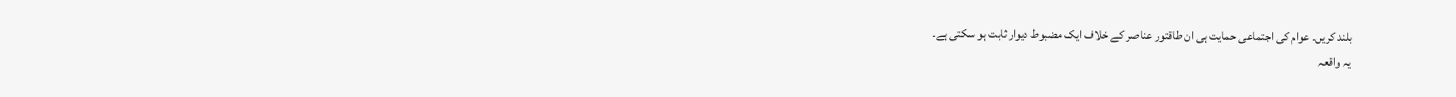بلند کریں۔ عوام کی اجتماعی حمایت ہی ان طاقتور عناصر کے خلاف ایک مضبوط دیوار ثابت ہو سکتی ہے۔
یہ واقعہ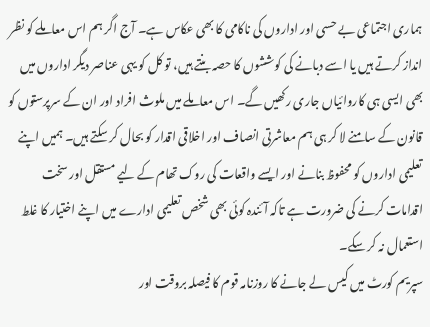ہماری اجتماعی بے حسی اور اداروں کی ناکامی کا بھی عکاس ہے۔ آج اگر ہم اس معاملے کو نظر انداز کرتے ہیں یا اسے دبانے کی کوششوں کا حصہ بنتے ہیں، تو کل کو یہی عناصر دیگر اداروں میں بھی ایسی ہی کاروائیاں جاری رکھیں گے۔ اس معاملے میں ملوث افراد اور ان کے سرپرستوں کو قانون کے سامنے لا کر ہی ہم معاشرتی انصاف اور اخلاقی اقدار کو بحال کر سکتے ہیں۔ ہمیں اپنے تعلیمی اداروں کو محفوظ بنانے اور ایسے واقعات کی روک تھام کے لیے مستقل اور سخت اقدامات کرنے کی ضرورت ہے تاکہ آئندہ کوئی بھی شخص تعلیمی ادارے میں اپنے اختیار کا غلط استعمال نہ کر سکے۔
سپریم کورٹ میں کیس لے جانے کا روزنامہ قوم کا فیصلہ بروقت اور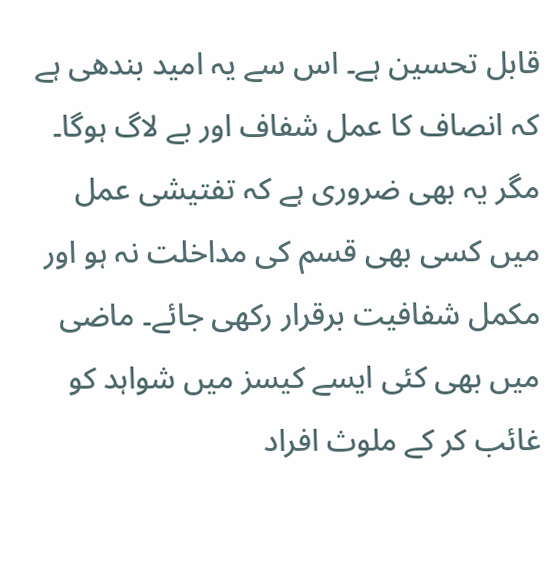قابل تحسین ہے۔ اس سے یہ امید بندھی ہے کہ انصاف کا عمل شفاف اور بے لاگ ہوگا۔ مگر یہ بھی ضروری ہے کہ تفتیشی عمل میں کسی بھی قسم کی مداخلت نہ ہو اور مکمل شفافیت برقرار رکھی جائے۔ ماضی میں بھی کئی ایسے کیسز میں شواہد کو غائب کر کے ملوث افراد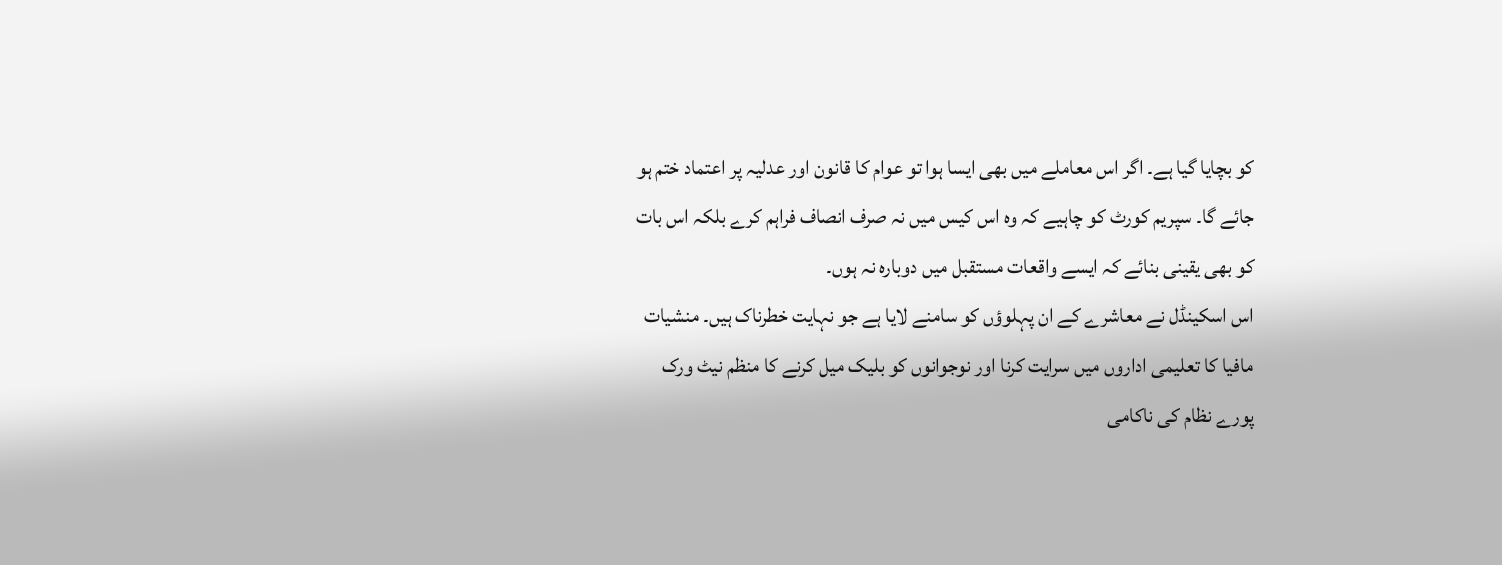کو بچایا گیا ہے۔ اگر اس معاملے میں بھی ایسا ہوا تو عوام کا قانون اور عدلیہ پر اعتماد ختم ہو جائے گا۔ سپریم کورٹ کو چاہیے کہ وہ اس کیس میں نہ صرف انصاف فراہم کرے بلکہ اس بات کو بھی یقینی بنائے کہ ایسے واقعات مستقبل میں دوبارہ نہ ہوں۔
اس اسکینڈل نے معاشرے کے ان پہلوؤں کو سامنے لایا ہے جو نہایت خطرناک ہیں۔ منشیات مافیا کا تعلیمی اداروں میں سرایت کرنا اور نوجوانوں کو بلیک میل کرنے کا منظم نیٹ ورک پورے نظام کی ناکامی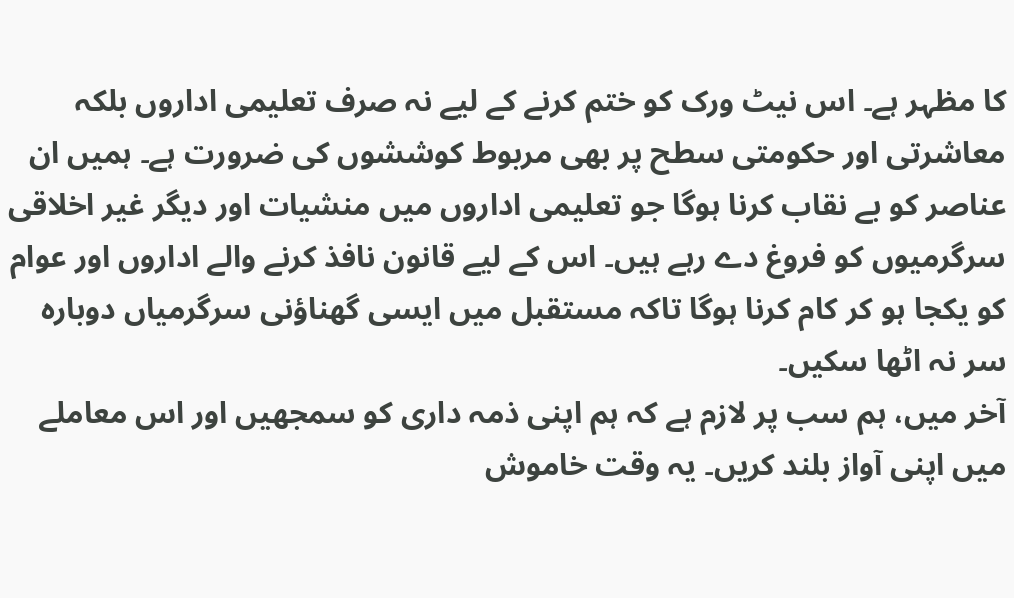کا مظہر ہے۔ اس نیٹ ورک کو ختم کرنے کے لیے نہ صرف تعلیمی اداروں بلکہ معاشرتی اور حکومتی سطح پر بھی مربوط کوششوں کی ضرورت ہے۔ ہمیں ان عناصر کو بے نقاب کرنا ہوگا جو تعلیمی اداروں میں منشیات اور دیگر غیر اخلاقی سرگرمیوں کو فروغ دے رہے ہیں۔ اس کے لیے قانون نافذ کرنے والے اداروں اور عوام کو یکجا ہو کر کام کرنا ہوگا تاکہ مستقبل میں ایسی گھناؤنی سرگرمیاں دوبارہ سر نہ اٹھا سکیں۔
آخر میں، ہم سب پر لازم ہے کہ ہم اپنی ذمہ داری کو سمجھیں اور اس معاملے میں اپنی آواز بلند کریں۔ یہ وقت خاموش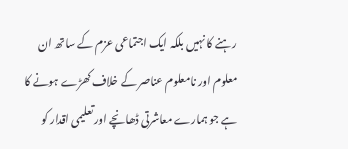رہنے کا نہیں بلکہ ایک اجتماعی عزم کے ساتھ ان معلوم اور نامعلوم عناصر کے خلاف کھڑے ہونے کا ہے جو ہمارے معاشرتی ڈھانچے اور تعلیمی اقدار کو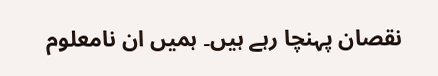نقصان پہنچا رہے ہیں۔ ہمیں ان نامعلوم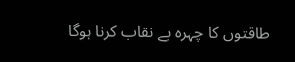طاقتوں کا چہرہ بے نقاب کرنا ہوگا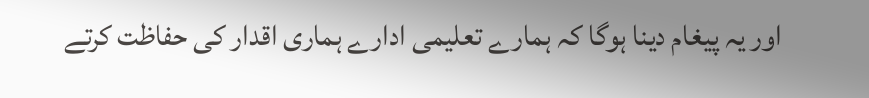اور یہ پیغام دینا ہوگا کہ ہمارے تعلیمی ادارے ہماری اقدار کی حفاظت کرتے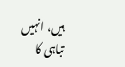ہیں، انہیں تباہی کا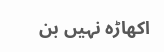اکھاڑہ نہیں بن